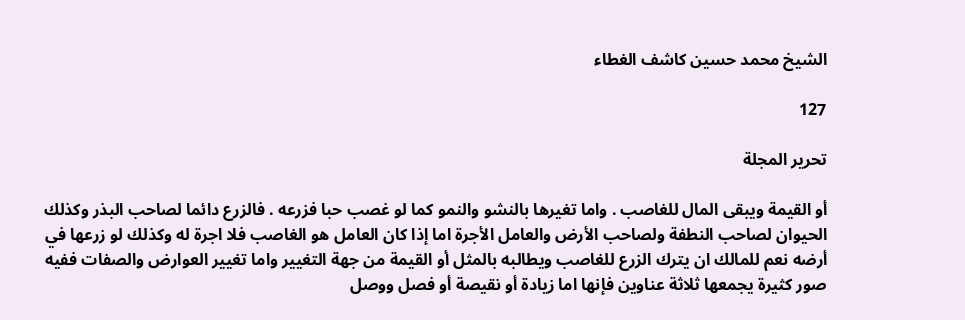الشيخ محمد حسين كاشف الغطاء

127

تحرير المجلة

أو القيمة ويبقى المال للغاصب . واما تغيرها بالنشو والنمو كما لو غصب حبا فزرعه . فالزرع دائما لصاحب البذر وكذلك الحيوان لصاحب النطفة ولصاحب الأرض والعامل الأجرة اما إذا كان العامل هو الغاصب فلا اجرة له وكذلك لو زرعها في أرضه نعم للمالك ان يترك الزرع للغاصب ويطالبه بالمثل أو القيمة من جهة التغيير واما تغيير العوارض والصفات ففيه صور كثيرة يجمعها ثلاثة عناوين فإنها اما زيادة أو نقيصة أو فصل ووصل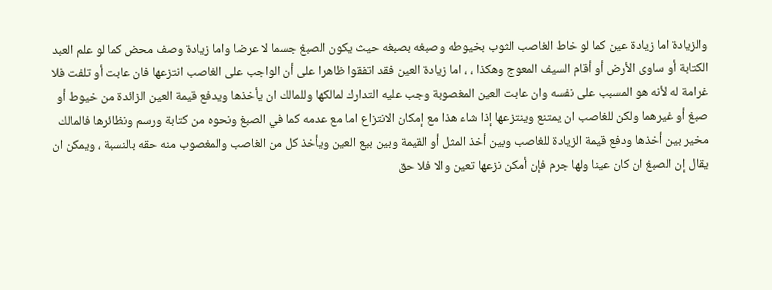والزيادة اما زيادة عين كما لو خاط الغاصب الثوب بخيوطه وصبغه بصبغه حيث يكون الصبغ جسما لا عرضا واما زيادة وصف محض كما لو علم العبد الكتابة أو ساوى الأرض أو أقام السيف المعوج وهكذا ، ، اما زيادة العين فقد اتفقوا ظاهرا على أن الواجب على الغاصب انتزعها فان عابت أو تلفت فلا غرامة له لأنه هو المسبب على نفسه وان عابت العين المغصوبة وجب عليه التدارك لمالكها وللمالك ان يأخذها ويدفع قيمة العين الزائدة من خيوط أو صبغ أو غيرهما ولكن للغاصب ان يمتنع وينتزعها إذا شاء هذا مع إمكان الانتزاع اما مع عدمه كما في الصبغ ونحوه من كتابة ورسم ونظائرها فالمالك مخير بين أخذها ودفع قيمة الزيادة للغاصب وبين أخذ المثل أو القيمة وبين بيع العين ويأخذ كل من الغاصب والمغصوب منه حقه بالنسبة ، ويمكن ان يقال إن الصبغ ان كان عينا ولها جرم فإن أمكن نزعها تعين والا فلا حق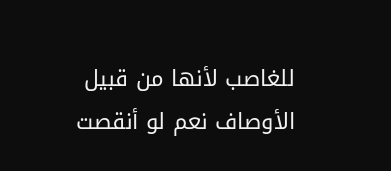للغاصب لأنها من قبيل الأوصاف نعم لو أنقصت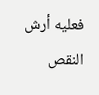فعليه أرش النقص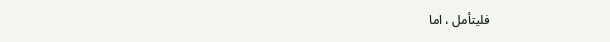فليتأمل ، اما